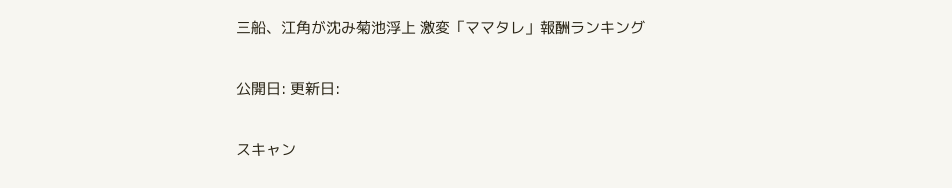三船、江角が沈み菊池浮上 激変「ママタレ」報酬ランキング

公開日: 更新日:

スキャン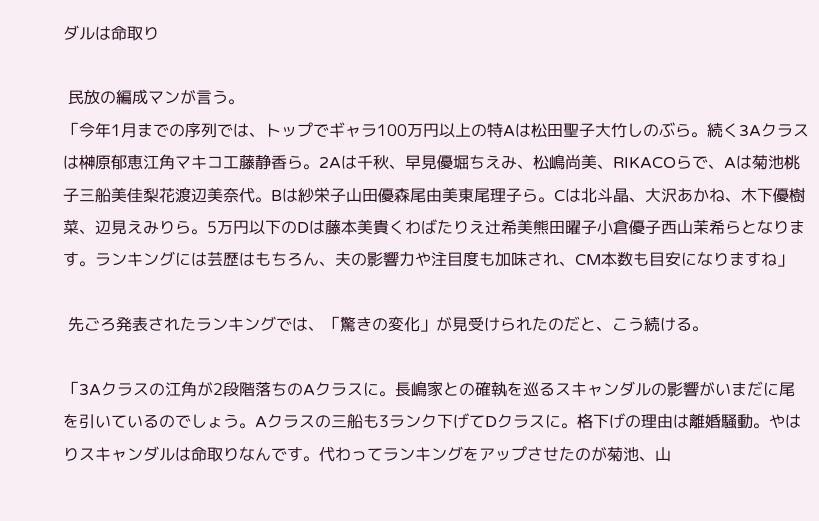ダルは命取り

 民放の編成マンが言う。
「今年1月までの序列では、トップでギャラ100万円以上の特Aは松田聖子大竹しのぶら。続く3Aクラスは榊原郁恵江角マキコ工藤静香ら。2Aは千秋、早見優堀ちえみ、松嶋尚美、RIKACOらで、Aは菊池桃子三船美佳梨花渡辺美奈代。Bは紗栄子山田優森尾由美東尾理子ら。Cは北斗晶、大沢あかね、木下優樹菜、辺見えみりら。5万円以下のDは藤本美貴くわばたりえ辻希美熊田曜子小倉優子西山茉希らとなります。ランキングには芸歴はもちろん、夫の影響力や注目度も加味され、CM本数も目安になりますね」

 先ごろ発表されたランキングでは、「驚きの変化」が見受けられたのだと、こう続ける。

「3Aクラスの江角が2段階落ちのAクラスに。長嶋家との確執を巡るスキャンダルの影響がいまだに尾を引いているのでしょう。Aクラスの三船も3ランク下げてDクラスに。格下げの理由は離婚騒動。やはりスキャンダルは命取りなんです。代わってランキングをアップさせたのが菊池、山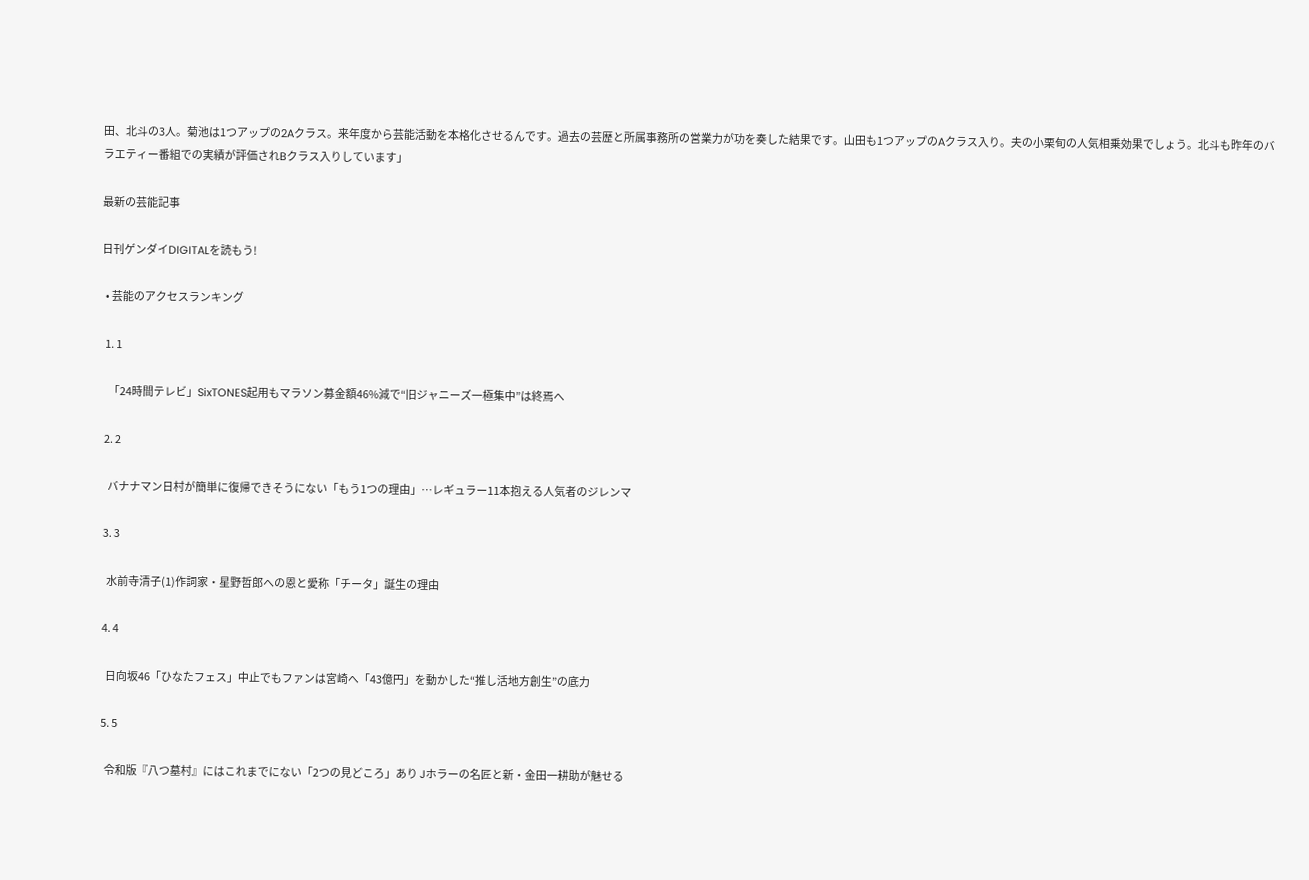田、北斗の3人。菊池は1つアップの2Aクラス。来年度から芸能活動を本格化させるんです。過去の芸歴と所属事務所の営業力が功を奏した結果です。山田も1つアップのAクラス入り。夫の小栗旬の人気相乗効果でしょう。北斗も昨年のバラエティー番組での実績が評価されBクラス入りしています」

最新の芸能記事

日刊ゲンダイDIGITALを読もう!

  • 芸能のアクセスランキング

  1. 1

    「24時間テレビ」SixTONES起用もマラソン募金額46%減で“旧ジャニーズ一極集中”は終焉へ

  2. 2

    バナナマン日村が簡単に復帰できそうにない「もう1つの理由」…レギュラー11本抱える人気者のジレンマ

  3. 3

    水前寺清子(1)作詞家・星野哲郎への恩と愛称「チータ」誕生の理由

  4. 4

    日向坂46「ひなたフェス」中止でもファンは宮崎へ「43億円」を動かした“推し活地方創生”の底力

  5. 5

    令和版『八つ墓村』にはこれまでにない「2つの見どころ」あり Jホラーの名匠と新・金田一耕助が魅せる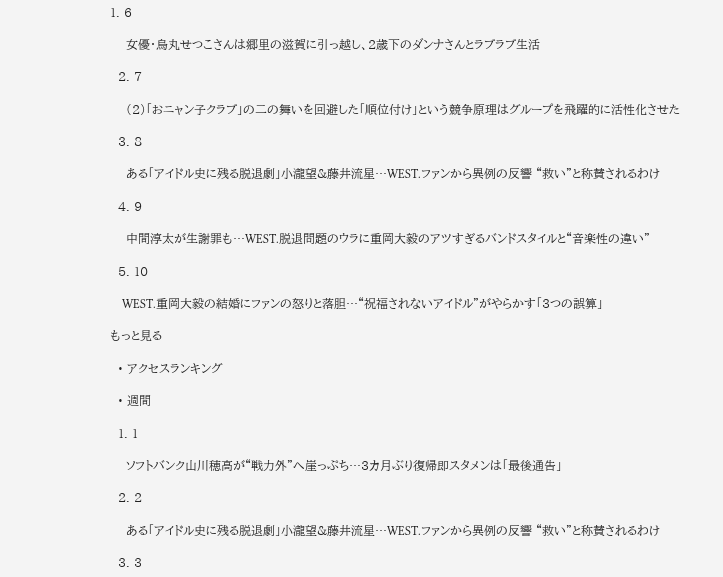1. 6

    女優・烏丸せつこさんは郷里の滋賀に引っ越し、2歳下のダンナさんとラブラブ生活

  2. 7

    (2)「おニャン子クラブ」の二の舞いを回避した「順位付け」という競争原理はグループを飛躍的に活性化させた

  3. 8

    ある「アイドル史に残る脱退劇」小瀧望&藤井流星…WEST.ファンから異例の反響 “救い”と称賛されるわけ

  4. 9

    中間淳太が生謝罪も…WEST.脱退問題のウラに重岡大毅のアツすぎるバンドスタイルと“音楽性の違い”

  5. 10

    WEST.重岡大毅の結婚にファンの怒りと落胆…“祝福されないアイドル”がやらかす「3つの誤算」

もっと見る

  • アクセスランキング

  • 週間

  1. 1

    ソフトバンク山川穂高が“戦力外”へ崖っぷち…3カ月ぶり復帰即スタメンは「最後通告」

  2. 2

    ある「アイドル史に残る脱退劇」小瀧望&藤井流星…WEST.ファンから異例の反響 “救い”と称賛されるわけ

  3. 3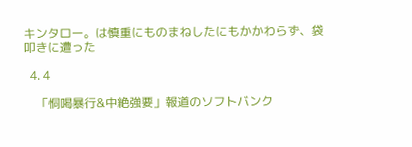キンタロー。は慎重にものまねしたにもかかわらず、袋叩きに遭った

  4. 4

    「恫喝暴行&中絶強要」報道のソフトバンク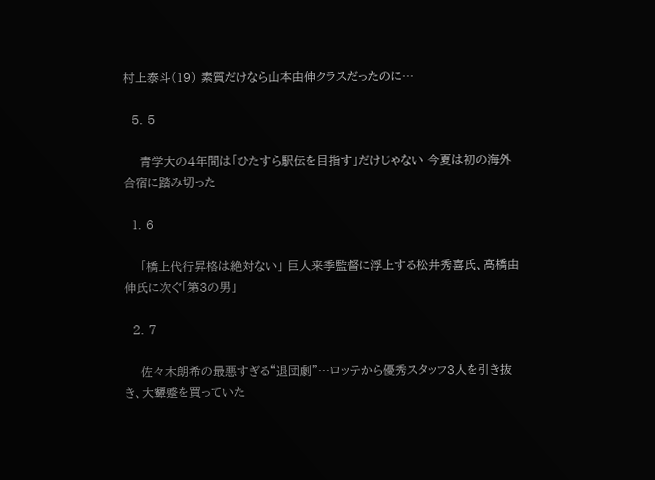村上泰斗(19) 素質だけなら山本由伸クラスだったのに…

  5. 5

    青学大の4年間は「ひたすら駅伝を目指す」だけじゃない 今夏は初の海外合宿に踏み切った

  1. 6

    「橋上代行昇格は絶対ない」 巨人来季監督に浮上する松井秀喜氏、高橋由伸氏に次ぐ「第3の男」

  2. 7

    佐々木朗希の最悪すぎる“退団劇”…ロッテから優秀スタッフ3人を引き抜き、大顰蹙を買っていた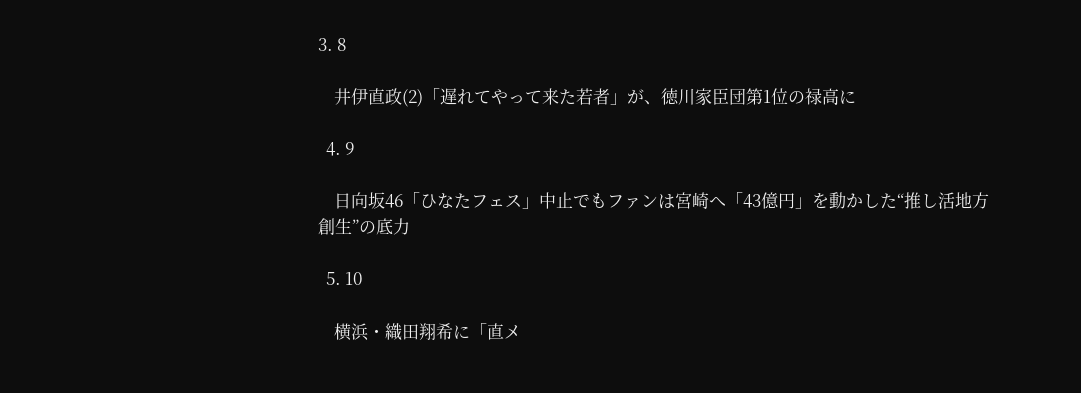3. 8

    井伊直政(2)「遅れてやって来た若者」が、徳川家臣団第1位の禄高に

  4. 9

    日向坂46「ひなたフェス」中止でもファンは宮崎へ「43億円」を動かした“推し活地方創生”の底力

  5. 10

    横浜・織田翔希に「直メ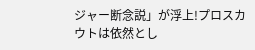ジャー断念説」が浮上!プロスカウトは依然とし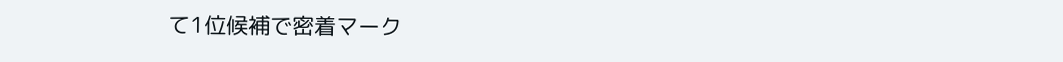て1位候補で密着マーク